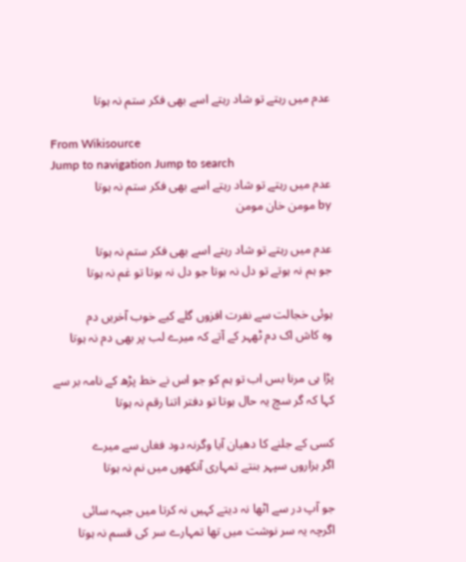عدم میں رہتے تو شاد رہتے اسے بھی فکر ستم نہ ہوتا

From Wikisource
Jump to navigation Jump to search
عدم میں رہتے تو شاد رہتے اسے بھی فکر ستم نہ ہوتا
by مومن خان مومن

عدم میں رہتے تو شاد رہتے اسے بھی فکر ستم نہ ہوتا
جو ہم نہ ہوتے تو دل نہ ہوتا جو دل نہ ہوتا تو غم نہ ہوتا

ہوئی خجالت سے نفرت افزوں گلے کیے خوب آخریں دم
وہ کاش اک دم ٹھہر کے آتے کہ میرے لب پر بھی دم نہ ہوتا

پڑا ہی مرنا بس اب تو ہم کو جو اس نے خط پڑھ کے نامہ بر سے
کہا کہ گر سچ یہ حال ہوتا تو دفتر اتنا رقم نہ ہوتا

کسی کے جلنے کا دھیان آیا وگرنہ دود فغاں سے میرے
اگر ہزاروں سپہر بنتے تمہاری آنکھوں میں نم نہ ہوتا

جو آپ در سے اٹھا نہ دیتے کہیں نہ کرتا میں جبہہ سائی
اگرچہ یہ سر نوشت میں تھا تمہارے سر کی قسم نہ ہوتا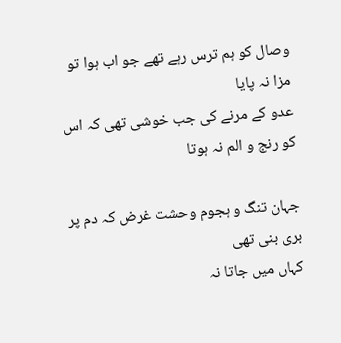وصال کو ہم ترس رہے تھے جو اب ہوا تو مزا نہ پایا
عدو کے مرنے کی جب خوشی تھی کہ اس کو رنج و الم نہ ہوتا

جہان تنگ و ہجوم وحشت غرض کہ دم پر بری بنی تھی
کہاں میں جاتا نہ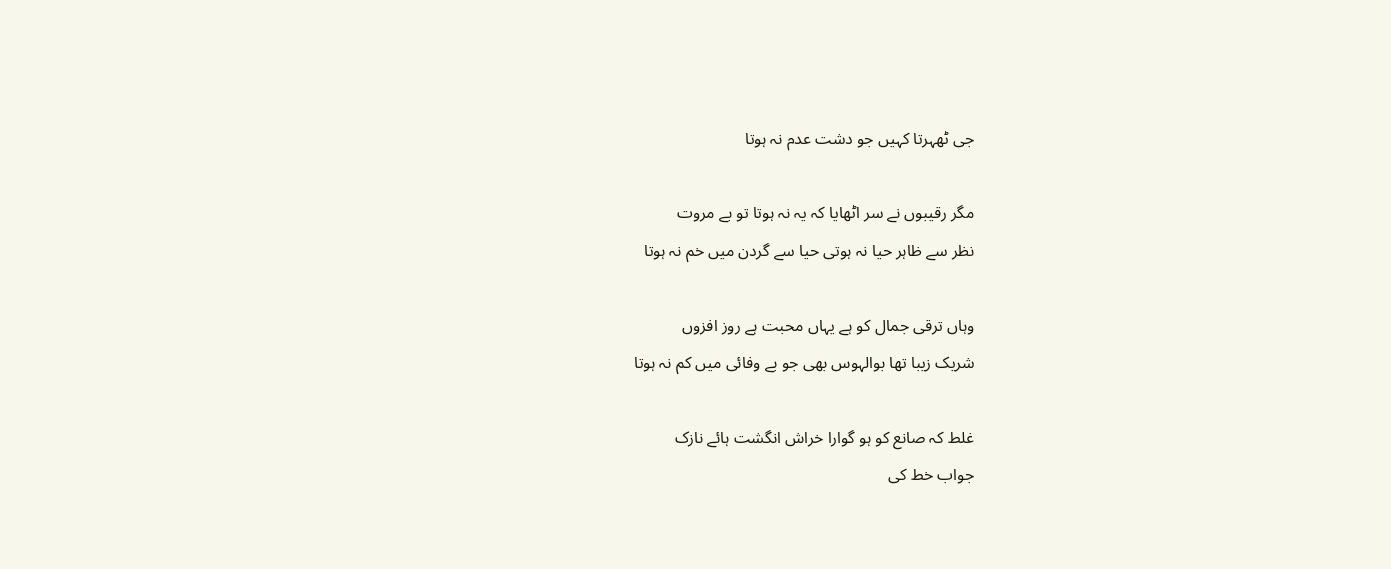جی ٹھہرتا کہیں جو دشت عدم نہ ہوتا

مگر رقیبوں نے سر اٹھایا کہ یہ نہ ہوتا تو بے مروت
نظر سے ظاہر حیا نہ ہوتی حیا سے گردن میں خم نہ ہوتا

وہاں ترقی جمال کو ہے یہاں محبت ہے روز افزوں
شریک زیبا تھا بوالہوس بھی جو بے وفائی میں کم نہ ہوتا

غلط کہ صانع کو ہو گوارا خراش انگشت ہائے نازک
جواب خط کی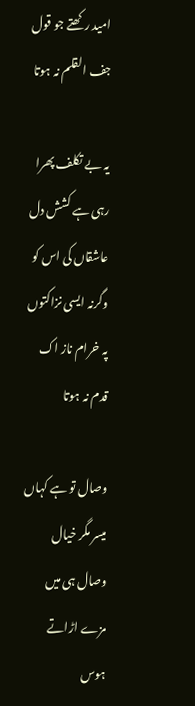امید رکھتے جو قول جف القلم نہ ہوتا

یہ بے تکلف پھرا رہی ہے کشش دل عاشقاں کی اس کو
وگرنہ ایسی نزاکتوں پہ خرام ناز اک قدم نہ ہوتا

وصال تو ہے کہاں میسر مگر خیال وصال ہی میں
مزے اڑاتے ہوس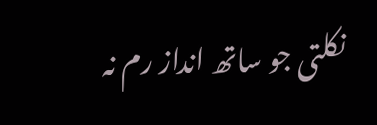نکلتی جو ساتھ انداز رم نہ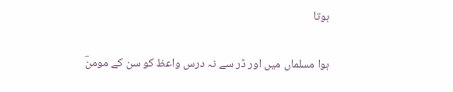ہوتا

ہوا مسلماں میں اور ڈر سے نہ درس واعظ کو سن کے مومنؔ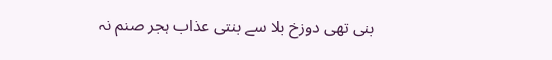بنی تھی دوزخ بلا سے بنتی عذاب ہجر صنم نہ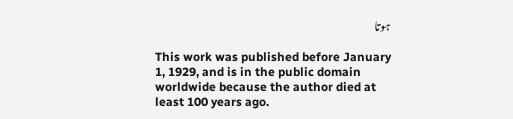ہوتا

This work was published before January 1, 1929, and is in the public domain worldwide because the author died at least 100 years ago.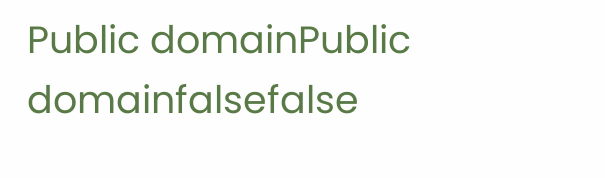Public domainPublic domainfalsefalse